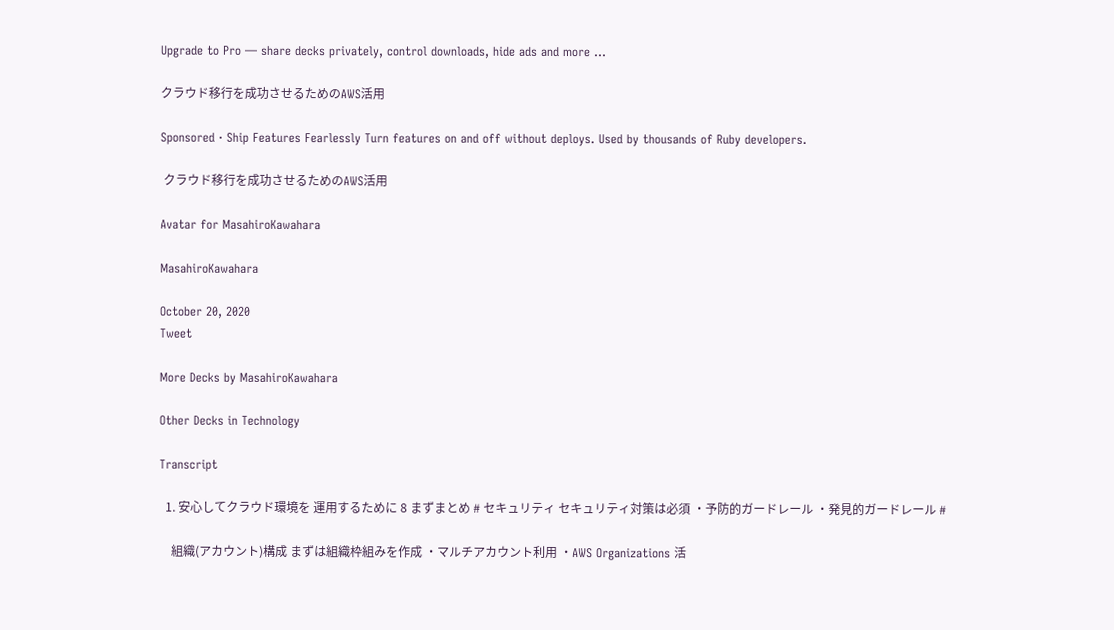Upgrade to Pro — share decks privately, control downloads, hide ads and more …

クラウド移行を成功させるためのAWS活用

Sponsored · Ship Features Fearlessly Turn features on and off without deploys. Used by thousands of Ruby developers.

 クラウド移行を成功させるためのAWS活用

Avatar for MasahiroKawahara

MasahiroKawahara

October 20, 2020
Tweet

More Decks by MasahiroKawahara

Other Decks in Technology

Transcript

  1. 安⼼してクラウド環境を 運⽤するために 8 まずまとめ # セキュリティ セキュリティ対策は必須 ・予防的ガードレール ・発⾒的ガードレール #

    組織(アカウント)構成 まずは組織枠組みを作成 ・マルチアカウント利⽤ ・AWS Organizations 活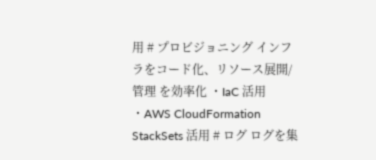⽤ # プロビジョニング インフラをコード化、リソース展開/管理 を効率化 ・IaC 活⽤ ・AWS CloudFormation StackSets 活⽤ # ログ ログを集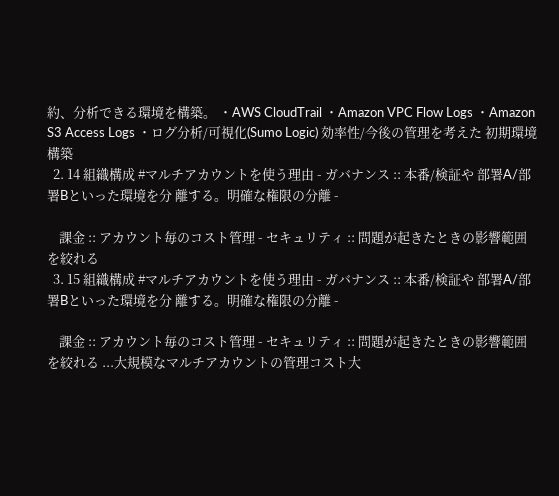約、分析できる環境を構築。 ・AWS CloudTrail ・Amazon VPC Flow Logs ・Amazon S3 Access Logs ・ログ分析/可視化(Sumo Logic) 効率性/今後の管理を考えた 初期環境構築
  2. 14 組織構成 #マルチアカウントを使う理由 - ガバナンス :: 本番/検証や 部署A/部署Bといった環境を分 離する。明確な権限の分離 -

    課⾦ :: アカウント毎のコスト管理 - セキュリティ :: 問題が起きたときの影響範囲を絞れる
  3. 15 組織構成 #マルチアカウントを使う理由 - ガバナンス :: 本番/検証や 部署A/部署Bといった環境を分 離する。明確な権限の分離 -

    課⾦ :: アカウント毎のコスト管理 - セキュリティ :: 問題が起きたときの影響範囲を絞れる ...⼤規模なマルチアカウントの管理コスト⼤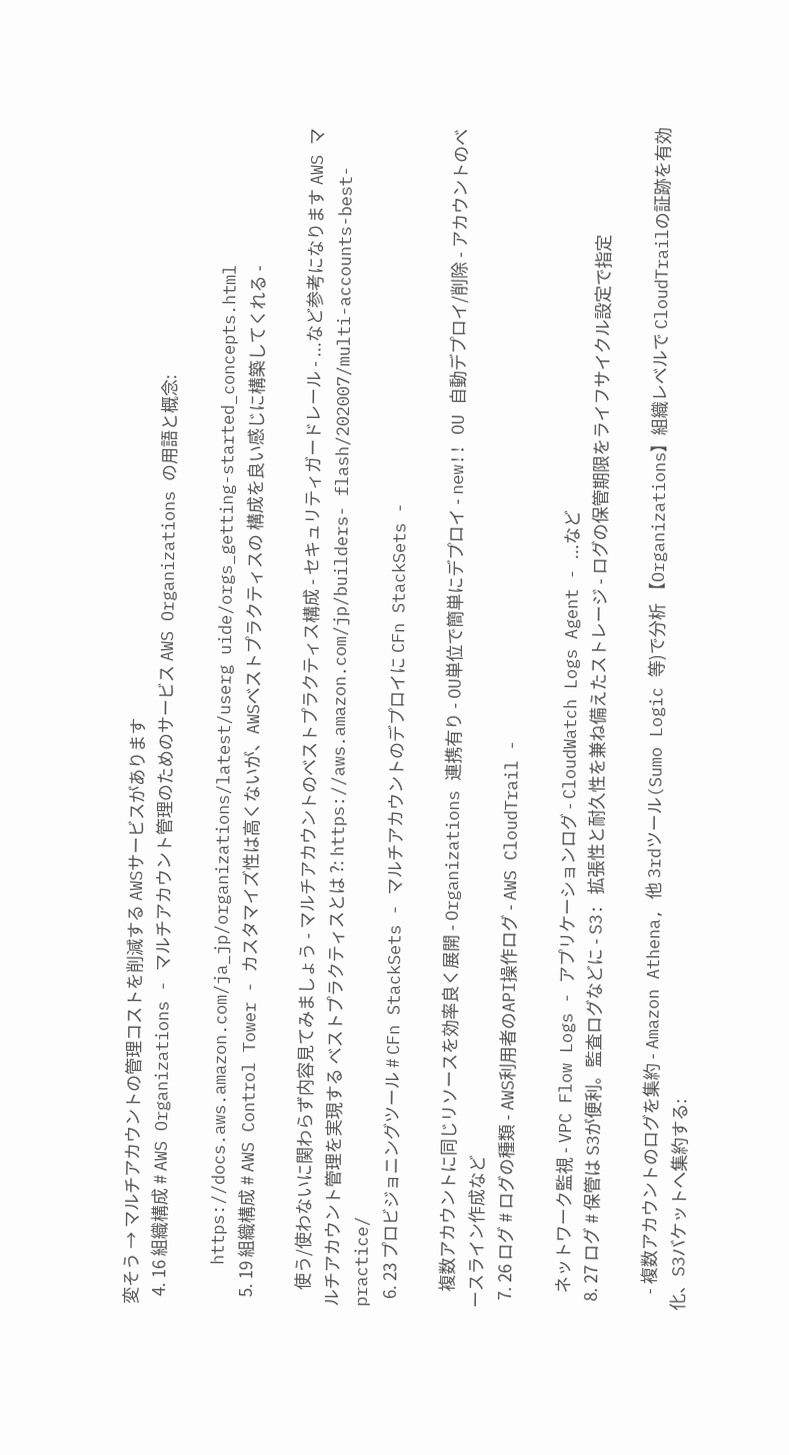変そう → マルチアカウントの管理コストを削減する AWSサービスがあります
  4. 16 組織構成 # AWS Organizations - マルチアカウント管理のためのサービス AWS Organizations の⽤語と概念:

    https://docs.aws.amazon.com/ja_jp/organizations/latest/userg uide/orgs_getting-started_concepts.html
  5. 19 組織構成 # AWS Control Tower - カスタマイズ性は⾼くないが、AWSベストプラクティスの 構成を良い感じに構築してくれる -

    使う/使わないに関わらず内容⾒てみましょう - マルチアカウントのベストプラクティス構成 - セキュリティガードレール - ...など参考になります AWS マルチアカウント管理を実現する ベストプラクティスとは ?: https://aws.amazon.com/jp/builders- flash/202007/multi-accounts-best-practice/
  6. 23 プロビジョニングツール # CFn StackSets - マルチアカウントのデプロイに CFn StackSets -

    複数アカウントに同じリソースを効率良く展開 - Organizations 連携有り - OU単位で簡単にデプロイ - new!! OU ⾃動デプロイ/削除 - アカウントのベースライン作成など
  7. 26 ログ # ログの種類 - AWS利⽤者のAPI操作ログ - AWS CloudTrail -

    ネットワーク監視 - VPC Flow Logs - アプリケーションログ - CloudWatch Logs Agent - ...など
  8. 27 ログ # 保管は S3が便利。監査ログなどに - S3: 拡張性と耐久性を兼ね備えたストレージ - ログの保管期限をライフサイクル設定で指定

    - 複数アカウントのログを集約 - Amazon Athena, 他 3rdツール(Sumo Logic 等)で分析 【Organizations】組織レベルで CloudTrailの証跡を有効化、S3バケットへ集約する: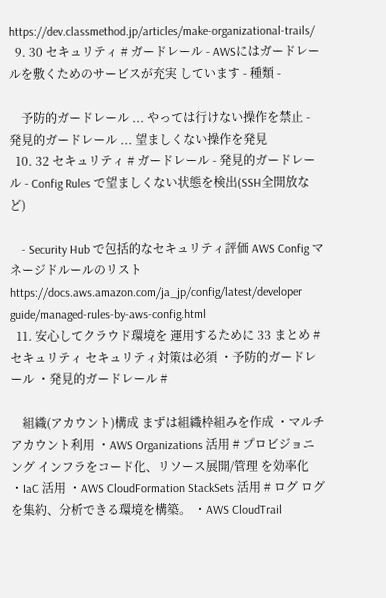https://dev.classmethod.jp/articles/make-organizational-trails/
  9. 30 セキュリティ # ガードレール - AWSにはガードレールを敷くためのサービスが充実 しています - 種類 -

    予防的ガードレール ... やっては⾏けない操作を禁⽌ - 発⾒的ガードレール ... 望ましくない操作を発⾒
  10. 32 セキュリティ # ガードレール - 発⾒的ガードレール - Config Rules で望ましくない状態を検出(SSH全開放など)

    - Security Hub で包括的なセキュリティ評価 AWS Config マネージドルールのリスト https://docs.aws.amazon.com/ja_jp/config/latest/developer guide/managed-rules-by-aws-config.html
  11. 安⼼してクラウド環境を 運⽤するために 33 まとめ # セキュリティ セキュリティ対策は必須 ・予防的ガードレール ・発⾒的ガードレール #

    組織(アカウント)構成 まずは組織枠組みを作成 ・マルチアカウント利⽤ ・AWS Organizations 活⽤ # プロビジョニング インフラをコード化、リソース展開/管理 を効率化 ・IaC 活⽤ ・AWS CloudFormation StackSets 活⽤ # ログ ログを集約、分析できる環境を構築。 ・AWS CloudTrail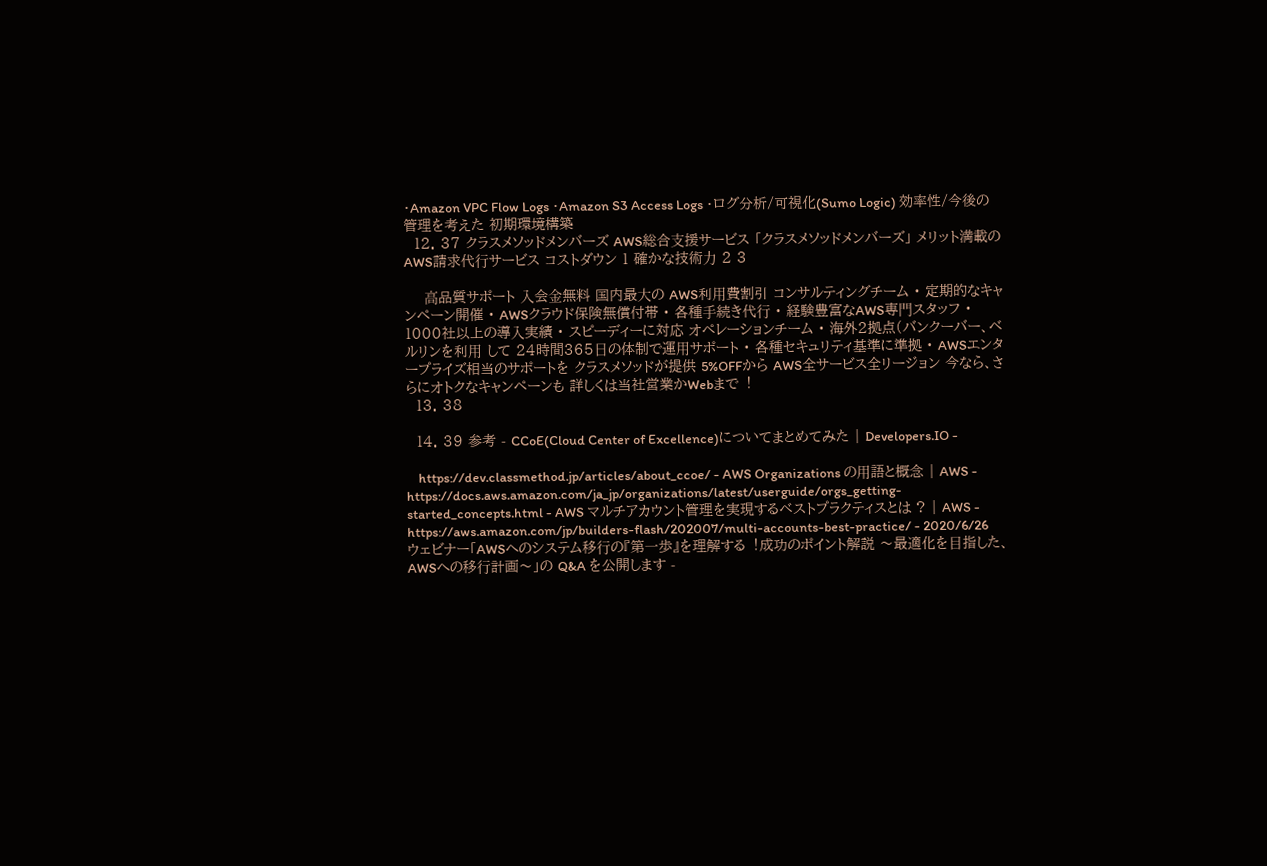・Amazon VPC Flow Logs ・Amazon S3 Access Logs ・ログ分析/可視化(Sumo Logic) 効率性/今後の管理を考えた 初期環境構築
  12. 37 クラスメソッドメンバーズ AWS総合⽀援サービス 「クラスメソッドメンバーズ」 メリット満載のAWS請求代⾏サービス コストダウン 1 確かな技術⼒ 2 3

    ⾼品質サポート ⼊会⾦無料 国内最⼤の AWS利⽤費割引 コンサルティングチーム • 定期的なキャンペーン開催 • AWSクラウド保険無償付帯 • 各種⼿続き代⾏ • 経験豊富なAWS専⾨スタッフ • 1000社以上の導⼊実績 • スピーディーに対応 オペレーションチーム • 海外2拠点(バンクーバー、ベルリンを利⽤ して 24時間365⽇の体制で運⽤サポート • 各種セキュリティ基準に準拠 • AWSエンタープライズ相当のサポートを クラスメソッドが提供 5%OFFから AWS全サービス全リージョン 今なら、さらにオトクなキャンペーンも 詳しくは当社営業かWebまで︕
  13. 38

  14. 39 参考 - CCoE(Cloud Center of Excellence)についてまとめてみた | Developers.IO -

    https://dev.classmethod.jp/articles/about_ccoe/ - AWS Organizations の⽤語と概念 | AWS - https://docs.aws.amazon.com/ja_jp/organizations/latest/userguide/orgs_getting-started_concepts.html - AWS マルチアカウント管理を実現するベストプラクティスとは ? | AWS - https://aws.amazon.com/jp/builders-flash/202007/multi-accounts-best-practice/ - 2020/6/26 ウェビナー「AWSへのシステム移⾏の『第⼀歩』を理解する︕成功のポイント解説 〜最適化を⽬指した、AWSへの移⾏計画〜」の Q&A を公開します -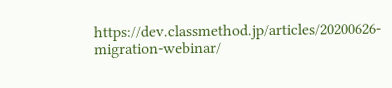https://dev.classmethod.jp/articles/20200626-migration-webinar/